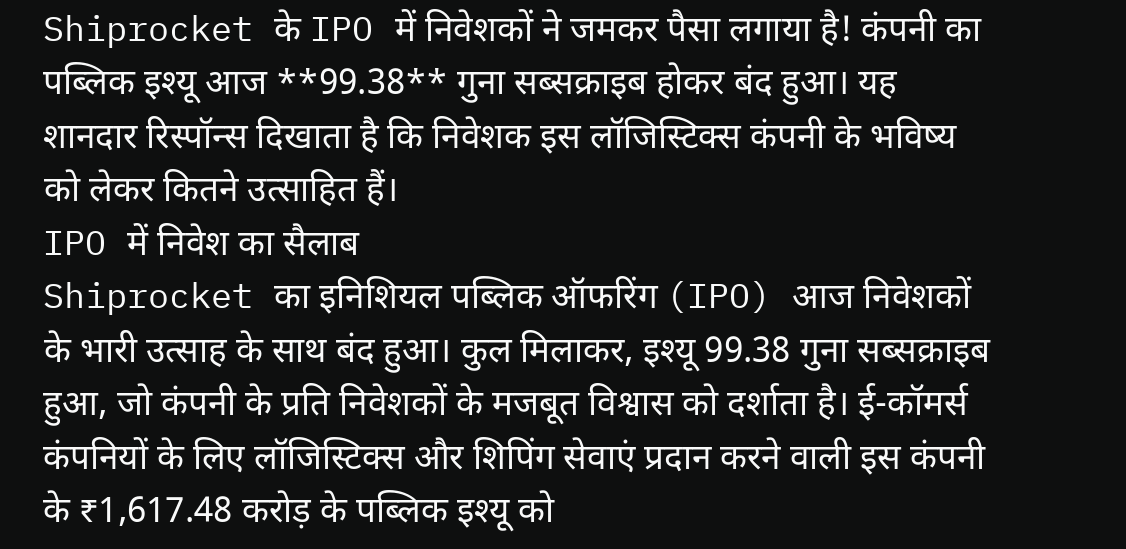Shiprocket के IPO में निवेशकों ने जमकर पैसा लगाया है! कंपनी का पब्लिक इश्यू आज **99.38** गुना सब्सक्राइब होकर बंद हुआ। यह शानदार रिस्पॉन्स दिखाता है कि निवेशक इस लॉजिस्टिक्स कंपनी के भविष्य को लेकर कितने उत्साहित हैं।
IPO में निवेश का सैलाब
Shiprocket का इनिशियल पब्लिक ऑफरिंग (IPO) आज निवेशकों के भारी उत्साह के साथ बंद हुआ। कुल मिलाकर, इश्यू 99.38 गुना सब्सक्राइब हुआ, जो कंपनी के प्रति निवेशकों के मजबूत विश्वास को दर्शाता है। ई-कॉमर्स कंपनियों के लिए लॉजिस्टिक्स और शिपिंग सेवाएं प्रदान करने वाली इस कंपनी के ₹1,617.48 करोड़ के पब्लिक इश्यू को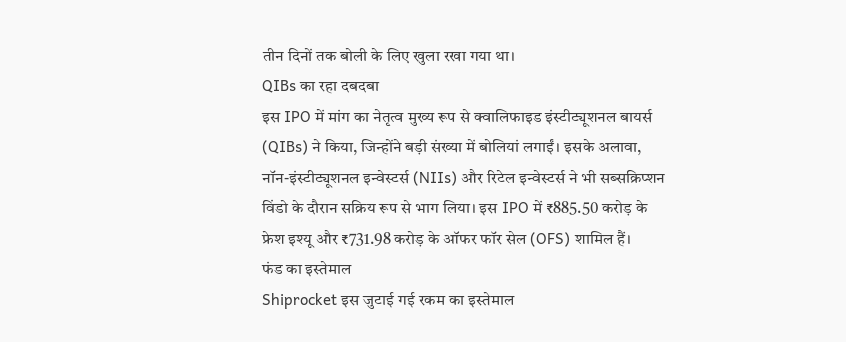तीन दिनों तक बोली के लिए खुला रखा गया था।
QIBs का रहा दबदबा
इस IPO में मांग का नेतृत्व मुख्य रूप से क्वालिफाइड इंस्टीट्यूशनल बायर्स (QIBs) ने किया, जिन्होंने बड़ी संख्या में बोलियां लगाईं। इसके अलावा, नॉन-इंस्टीट्यूशनल इन्वेस्टर्स (NIIs) और रिटेल इन्वेस्टर्स ने भी सब्सक्रिप्शन विंडो के दौरान सक्रिय रूप से भाग लिया। इस IPO में ₹885.50 करोड़ के फ्रेश इश्यू और ₹731.98 करोड़ के ऑफर फॉर सेल (OFS) शामिल हैं।
फंड का इस्तेमाल
Shiprocket इस जुटाई गई रकम का इस्तेमाल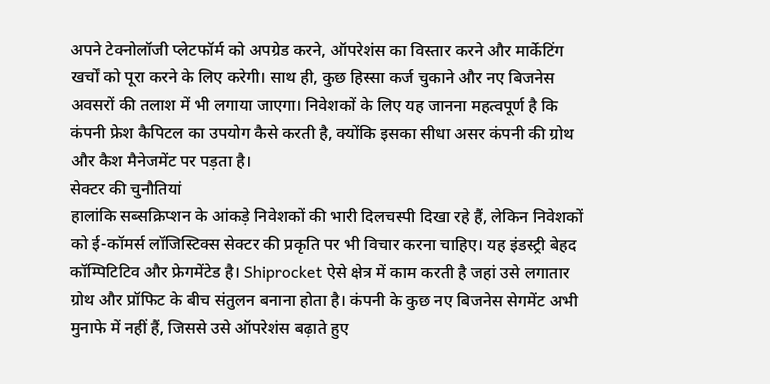अपने टेक्नोलॉजी प्लेटफॉर्म को अपग्रेड करने, ऑपरेशंस का विस्तार करने और मार्केटिंग खर्चों को पूरा करने के लिए करेगी। साथ ही, कुछ हिस्सा कर्ज चुकाने और नए बिजनेस अवसरों की तलाश में भी लगाया जाएगा। निवेशकों के लिए यह जानना महत्वपूर्ण है कि कंपनी फ्रेश कैपिटल का उपयोग कैसे करती है, क्योंकि इसका सीधा असर कंपनी की ग्रोथ और कैश मैनेजमेंट पर पड़ता है।
सेक्टर की चुनौतियां
हालांकि सब्सक्रिप्शन के आंकड़े निवेशकों की भारी दिलचस्पी दिखा रहे हैं, लेकिन निवेशकों को ई-कॉमर्स लॉजिस्टिक्स सेक्टर की प्रकृति पर भी विचार करना चाहिए। यह इंडस्ट्री बेहद कॉम्पिटिटिव और फ्रेगमेंटेड है। Shiprocket ऐसे क्षेत्र में काम करती है जहां उसे लगातार ग्रोथ और प्रॉफिट के बीच संतुलन बनाना होता है। कंपनी के कुछ नए बिजनेस सेगमेंट अभी मुनाफे में नहीं हैं, जिससे उसे ऑपरेशंस बढ़ाते हुए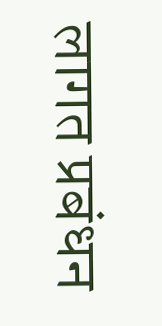लागत प्रबंधन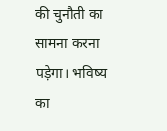की चुनौती का सामना करना पड़ेगा। भविष्य का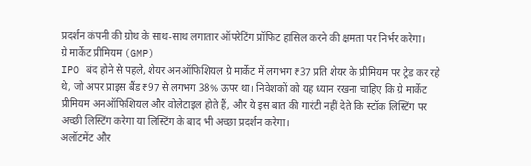प्रदर्शन कंपनी की ग्रोथ के साथ-साथ लगातार ऑपरेटिंग प्रॉफिट हासिल करने की क्षमता पर निर्भर करेगा।
ग्रे मार्केट प्रीमियम (GMP)
IPO बंद होने से पहले, शेयर अनऑफिशियल ग्रे मार्केट में लगभग ₹37 प्रति शेयर के प्रीमियम पर ट्रेड कर रहे थे, जो अपर प्राइस बैंड ₹97 से लगभग 38% ऊपर था। निवेशकों को यह ध्यान रखना चाहिए कि ग्रे मार्केट प्रीमियम अनऑफिशियल और वोलेटाइल होते हैं, और ये इस बात की गारंटी नहीं देते कि स्टॉक लिस्टिंग पर अच्छी लिस्टिंग करेगा या लिस्टिंग के बाद भी अच्छा प्रदर्शन करेगा।
अलॉटमेंट और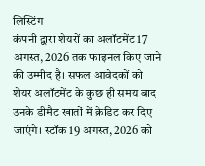लिस्टिंग
कंपनी द्वारा शेयरों का अलॉटमेंट 17 अगस्त, 2026 तक फाइनल किए जाने की उम्मीद है। सफल आवेदकों को शेयर अलॉटमेंट के कुछ ही समय बाद उनके डीमैट खातों में क्रेडिट कर दिए जाएंगे। स्टॉक 19 अगस्त, 2026 को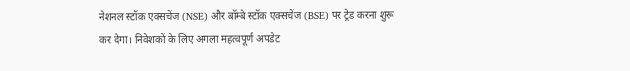नेशनल स्टॉक एक्सचेंज (NSE) और बॉम्बे स्टॉक एक्सचेंज (BSE) पर ट्रेड करना शुरू कर देगा। निवेशकों के लिए अगला महत्वपूर्ण अपडेट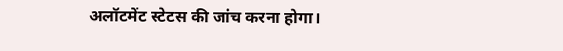अलॉटमेंट स्टेटस की जांच करना होगा।